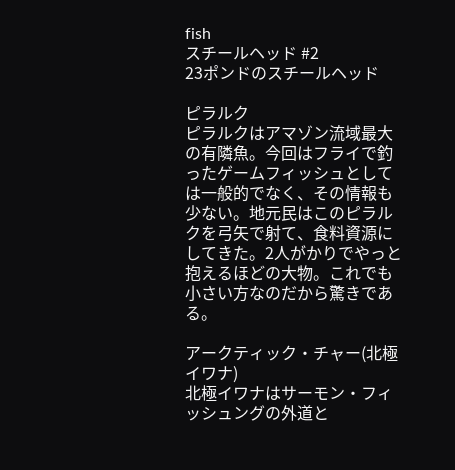fish
スチールヘッド #2
23ポンドのスチールヘッド

ピラルク
ピラルクはアマゾン流域最大の有隣魚。今回はフライで釣ったゲームフィッシュとしては一般的でなく、その情報も少ない。地元民はこのピラルクを弓矢で射て、食料資源にしてきた。2人がかりでやっと抱えるほどの大物。これでも小さい方なのだから驚きである。

アークティック・チャー(北極イワナ)
北極イワナはサーモン・フィッシュングの外道と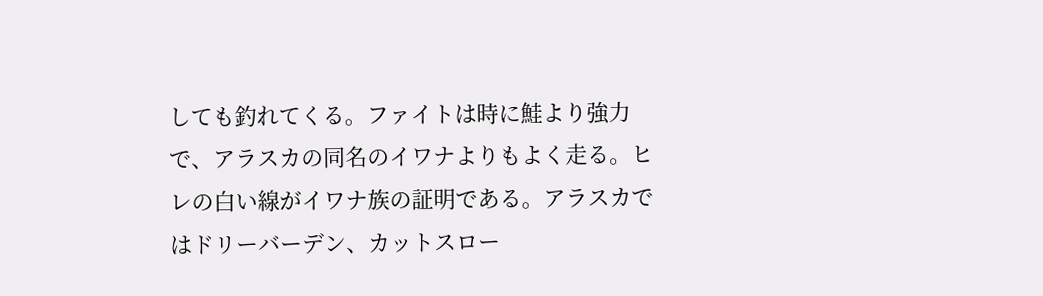しても釣れてくる。ファイトは時に鮭より強力で、アラスカの同名のイワナよりもよく走る。ヒレの白い線がイワナ族の証明である。アラスカではドリーバーデン、カットスロー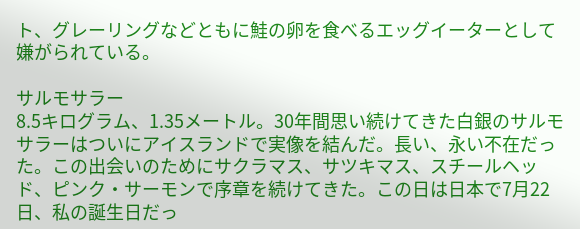ト、グレーリングなどともに鮭の卵を食べるエッグイーターとして嫌がられている。

サルモサラー
8.5キログラム、1.35メートル。30年間思い続けてきた白銀のサルモサラーはついにアイスランドで実像を結んだ。長い、永い不在だった。この出会いのためにサクラマス、サツキマス、スチールヘッド、ピンク・サーモンで序章を続けてきた。この日は日本で7月22日、私の誕生日だっ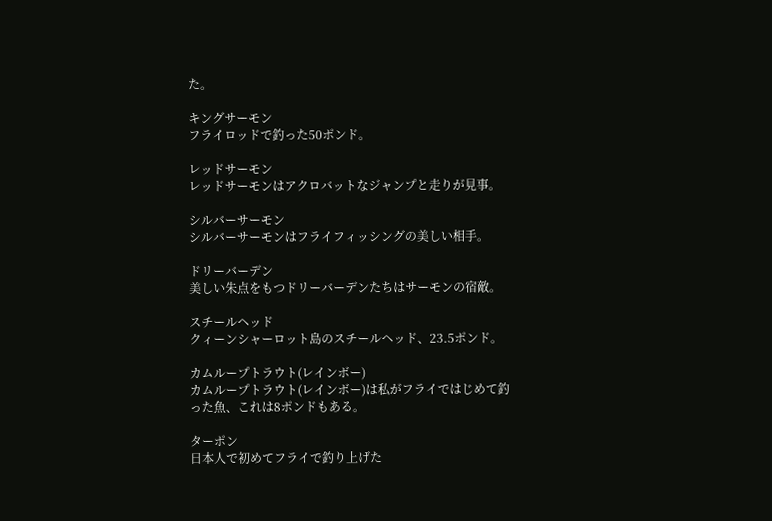た。

キングサーモン
フライロッドで釣った50ポンド。

レッドサーモン
レッドサーモンはアクロバットなジャンプと走りが見事。

シルバーサーモン
シルバーサーモンはフライフィッシングの美しい相手。

ドリーバーデン
美しい朱点をもつドリーバーデンたちはサーモンの宿敵。

スチールヘッド
クィーンシャーロット島のスチールヘッド、23.5ポンド。

カムループトラウト(レインボー)
カムループトラウト(レインボー)は私がフライではじめて釣った魚、これは8ポンドもある。

ターポン
日本人で初めてフライで釣り上げた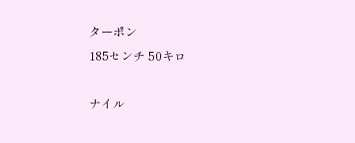ターポン
185センチ 50キロ

ナイル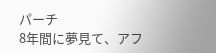パーチ
8年間に夢見て、アフ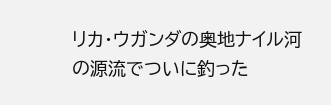リカ・ウガンダの奥地ナイル河の源流でついに釣った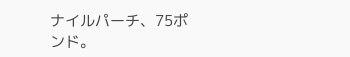ナイルパーチ、75ポンド。